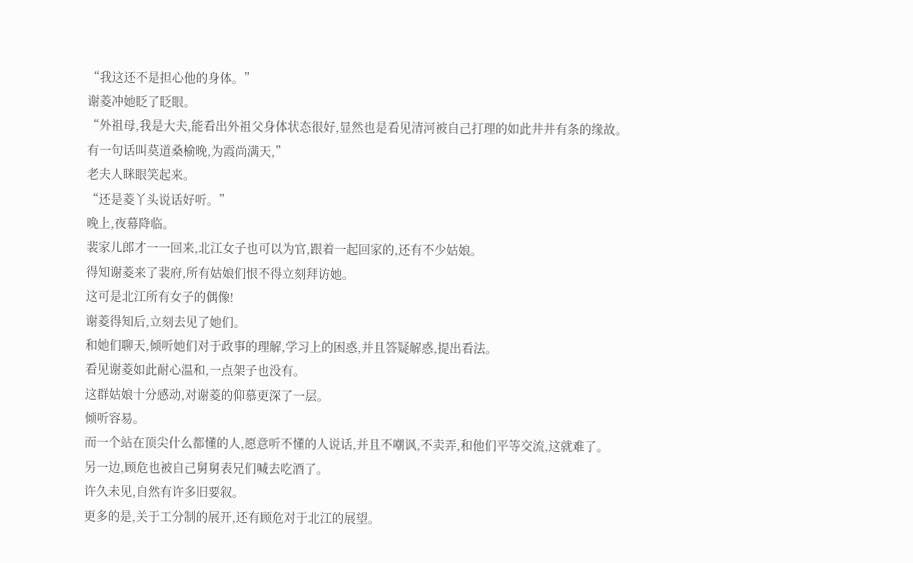“我这还不是担心他的身体。”
谢菱冲她眨了眨眼。
“外祖母,我是大夫,能看出外祖父身体状态很好,显然也是看见清河被自己打理的如此井井有条的缘故。有一句话叫莫道桑榆晚,为霞尚满天,”
老夫人眯眼笑起来。
“还是菱丫头说话好听。”
晚上,夜幕降临。
裴家儿郎才一一回来,北江女子也可以为官,跟着一起回家的,还有不少姑娘。
得知谢菱来了裴府,所有姑娘们恨不得立刻拜访她。
这可是北江所有女子的偶像!
谢菱得知后,立刻去见了她们。
和她们聊天,倾听她们对于政事的理解,学习上的困惑,并且答疑解惑,提出看法。
看见谢菱如此耐心温和,一点架子也没有。
这群姑娘十分感动,对谢菱的仰慕更深了一层。
倾听容易。
而一个站在顶尖什么都懂的人,愿意听不懂的人说话,并且不嘲讽,不卖弄,和他们平等交流,这就难了。
另一边,顾危也被自己舅舅表兄们喊去吃酒了。
许久未见,自然有许多旧要叙。
更多的是,关于工分制的展开,还有顾危对于北江的展望。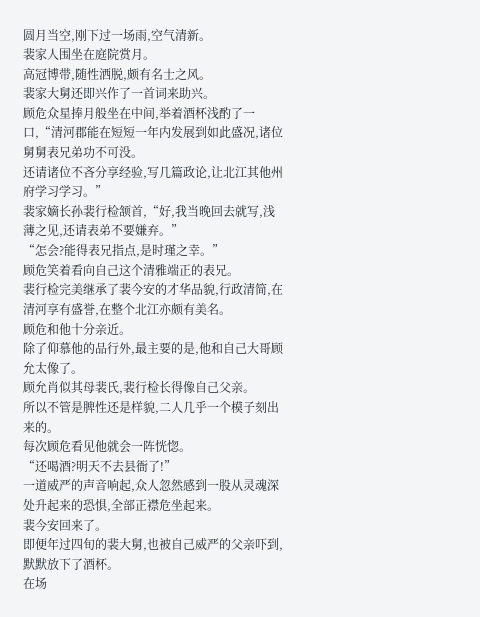圆月当空,刚下过一场雨,空气清新。
裴家人围坐在庭院赏月。
高冠博带,随性洒脱,颇有名士之风。
裴家大舅还即兴作了一首词来助兴。
顾危众星捧月般坐在中间,举着酒杯浅酌了一口,“清河郡能在短短一年内发展到如此盛况,诸位舅舅表兄弟功不可没。
还请诸位不吝分享经验,写几篇政论,让北江其他州府学习学习。”
裴家嫡长孙裴行检颔首,“好,我当晚回去就写,浅薄之见,还请表弟不要嫌弃。”
“怎会?能得表兄指点,是时瑾之幸。”
顾危笑着看向自己这个清雅端正的表兄。
裴行检完美继承了裴今安的才华品貌,行政清简,在清河享有盛誉,在整个北江亦颇有美名。
顾危和他十分亲近。
除了仰慕他的品行外,最主要的是,他和自己大哥顾允太像了。
顾允肖似其母裴氏,裴行检长得像自己父亲。
所以不管是脾性还是样貌,二人几乎一个模子刻出来的。
每次顾危看见他就会一阵恍惚。
“还喝酒?明天不去县衙了!”
一道威严的声音响起,众人忽然感到一股从灵魂深处升起来的恐惧,全部正襟危坐起来。
裴今安回来了。
即便年过四旬的裴大舅,也被自己威严的父亲吓到,默默放下了酒杯。
在场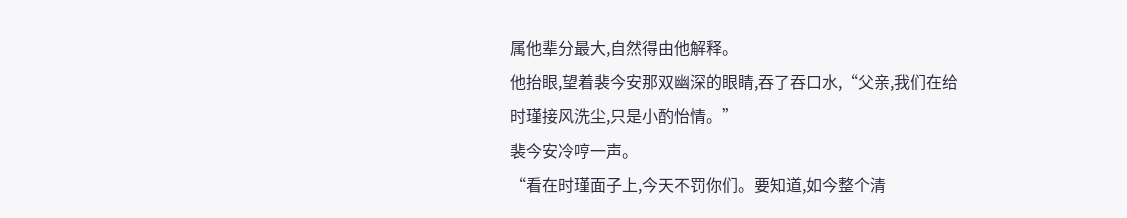属他辈分最大,自然得由他解释。
他抬眼,望着裴今安那双幽深的眼睛,吞了吞口水,“父亲,我们在给时瑾接风洗尘,只是小酌怡情。”
裴今安冷哼一声。
“看在时瑾面子上,今天不罚你们。要知道,如今整个清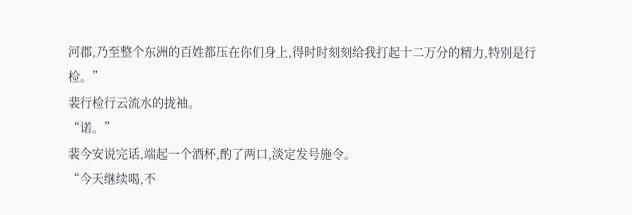河郡,乃至整个东洲的百姓都压在你们身上,得时时刻刻给我打起十二万分的精力,特别是行检。”
裴行检行云流水的拢袖。
“诺。”
裴今安说完话,端起一个酒杯,酌了两口,淡定发号施令。
“今天继续喝,不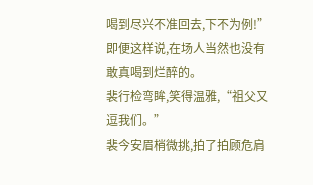喝到尽兴不准回去,下不为例!”
即便这样说,在场人当然也没有敢真喝到烂醉的。
裴行检弯眸,笑得温雅,“祖父又逗我们。”
裴今安眉梢微挑,拍了拍顾危肩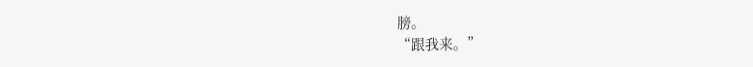膀。
“跟我来。”